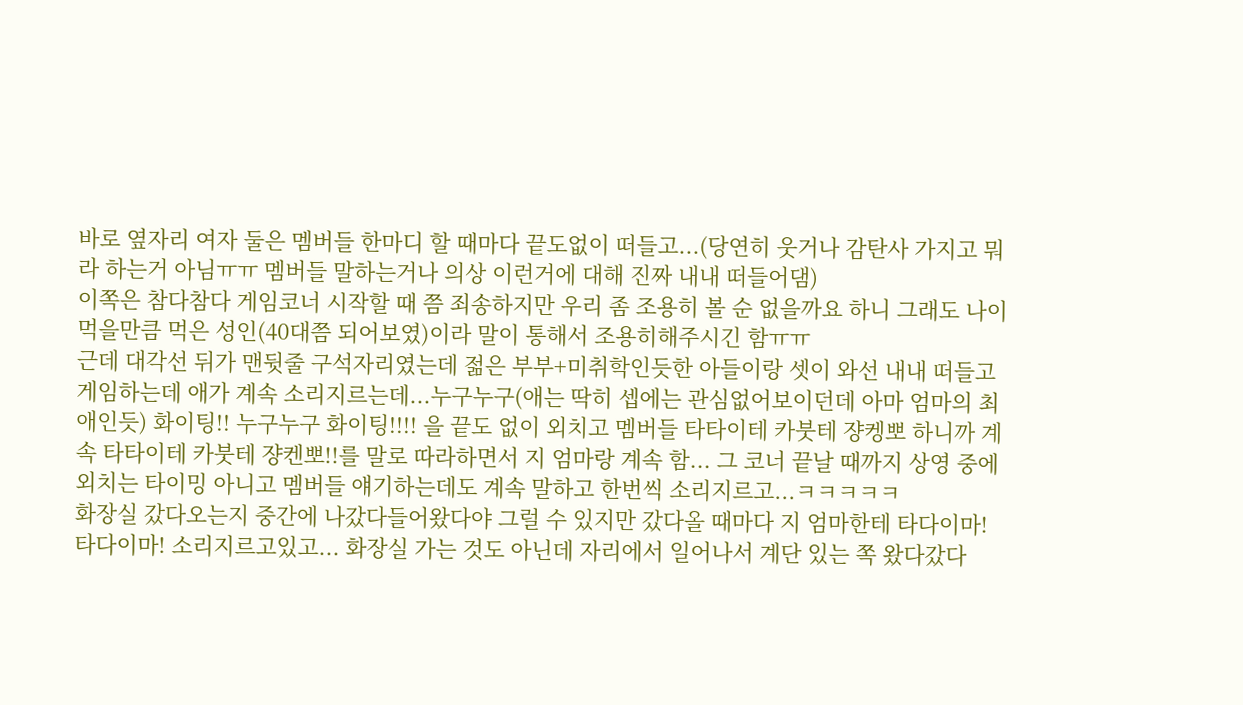바로 옆자리 여자 둘은 멤버들 한마디 할 때마다 끝도없이 떠들고...(당연히 웃거나 감탄사 가지고 뭐라 하는거 아님ㅠㅠ 멤버들 말하는거나 의상 이런거에 대해 진짜 내내 떠들어댐)
이쪽은 참다참다 게임코너 시작할 때 쯤 죄송하지만 우리 좀 조용히 볼 순 없을까요 하니 그래도 나이 먹을만큼 먹은 성인(40대쯤 되어보였)이라 말이 통해서 조용히해주시긴 함ㅠㅠ
근데 대각선 뒤가 맨뒷줄 구석자리였는데 젊은 부부+미취학인듯한 아들이랑 셋이 와선 내내 떠들고 게임하는데 애가 계속 소리지르는데...누구누구(애는 딱히 셉에는 관심없어보이던데 아마 엄마의 최애인듯) 화이팅!! 누구누구 화이팅!!!! 을 끝도 없이 외치고 멤버들 타타이테 카붓테 쟝켕뽀 하니까 계속 타타이테 카붓테 쟝켄뽀!!를 말로 따라하면서 지 엄마랑 계속 함... 그 코너 끝날 때까지 상영 중에 외치는 타이밍 아니고 멤버들 얘기하는데도 계속 말하고 한번씩 소리지르고...ㅋㅋㅋㅋㅋ
화장실 갔다오는지 중간에 나갔다들어왔다야 그럴 수 있지만 갔다올 때마다 지 엄마한테 타다이마! 타다이마! 소리지르고있고... 화장실 가는 것도 아닌데 자리에서 일어나서 계단 있는 쪽 왔다갔다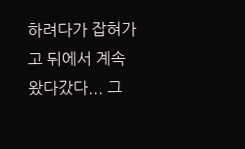하려다가 잡혀가고 뒤에서 계속 왔다갔다... 그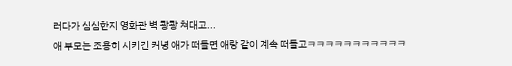러다가 심심한지 영화관 벽 쾅쾅 쳐대고...
애 부모는 조용히 시키긴 커녕 애가 떠들면 애랑 같이 계속 떠들고ㅋㅋㅋㅋㅋㅋㅋㅋㅋㅋㅋ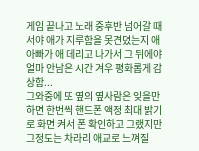게임 끝나고 노래 중후반 넘어갈 때서야 애가 지루함을 못견뎠는지 애 아빠가 애 데리고 나가서 그 뒤에야 얼마 안남은 시간 겨우 평화롭게 감상함...
그와중에 또 옆의 옆사람은 잊을만하면 한번씩 핸드폰 액정 최대 밝기로 화면 켜서 폰 확인하고 그랬지만 그정도는 차라리 애교로 느껴질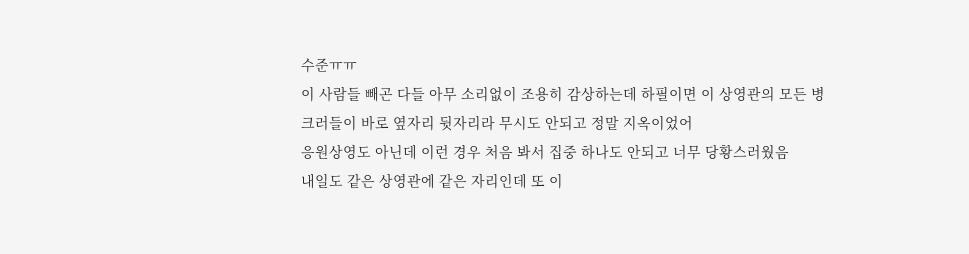수준ㅠㅠ
이 사람들 빼곤 다들 아무 소리없이 조용히 감상하는데 하필이면 이 상영관의 모든 병크러들이 바로 옆자리 뒷자리라 무시도 안되고 정말 지옥이었어
응원상영도 아닌데 이런 경우 처음 봐서 집중 하나도 안되고 너무 당황스러웠음
내일도 같은 상영관에 같은 자리인데 또 이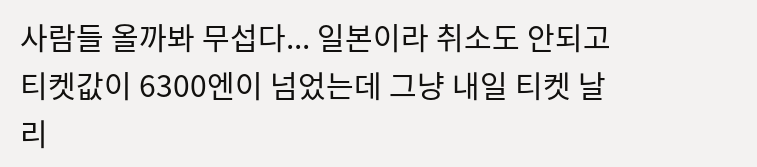사람들 올까봐 무섭다... 일본이라 취소도 안되고 티켓값이 6300엔이 넘었는데 그냥 내일 티켓 날리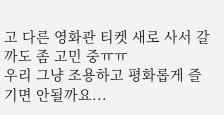고 다른 영화관 티켓 새로 사서 갈까도 좀 고민 중ㅠㅠ
우리 그냥 조용하고 평화롭게 즐기면 안될까요...